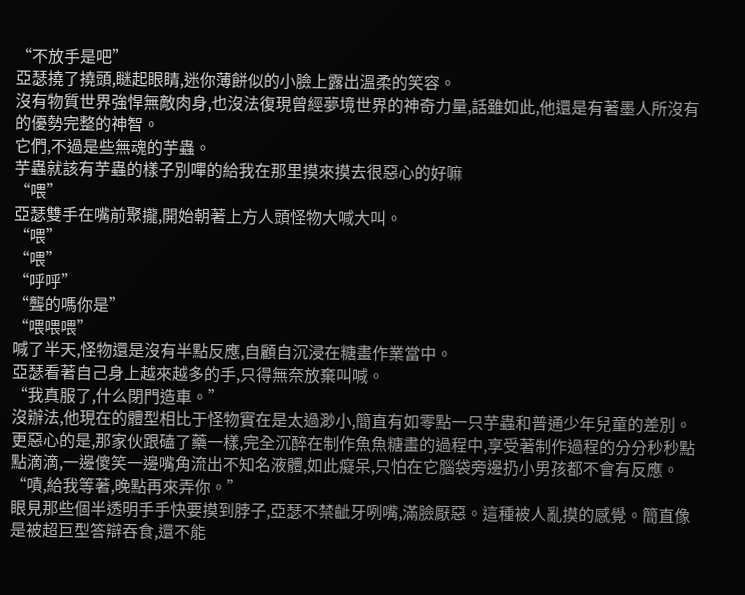“不放手是吧”
亞瑟撓了撓頭,瞇起眼睛,迷你薄餅似的小臉上露出溫柔的笑容。
沒有物質世界強悍無敵肉身,也沒法復現曾經夢境世界的神奇力量,話雖如此,他還是有著墨人所沒有的優勢完整的神智。
它們,不過是些無魂的芋蟲。
芋蟲就該有芋蟲的樣子別嗶的給我在那里摸來摸去很惡心的好嘛
“喂”
亞瑟雙手在嘴前聚攏,開始朝著上方人頭怪物大喊大叫。
“喂”
“喂”
“呼呼”
“聾的嗎你是”
“喂喂喂”
喊了半天,怪物還是沒有半點反應,自顧自沉浸在糖畫作業當中。
亞瑟看著自己身上越來越多的手,只得無奈放棄叫喊。
“我真服了,什么閉門造車。”
沒辦法,他現在的體型相比于怪物實在是太過渺小,簡直有如零點一只芋蟲和普通少年兒童的差別。更惡心的是,那家伙跟磕了藥一樣,完全沉醉在制作魚魚糖畫的過程中,享受著制作過程的分分秒秒點點滴滴,一邊傻笑一邊嘴角流出不知名液體,如此癡呆,只怕在它腦袋旁邊扔小男孩都不會有反應。
“嘖,給我等著,晚點再來弄你。”
眼見那些個半透明手手快要摸到脖子,亞瑟不禁齜牙咧嘴,滿臉厭惡。這種被人亂摸的感覺。簡直像是被超巨型答辯吞食,還不能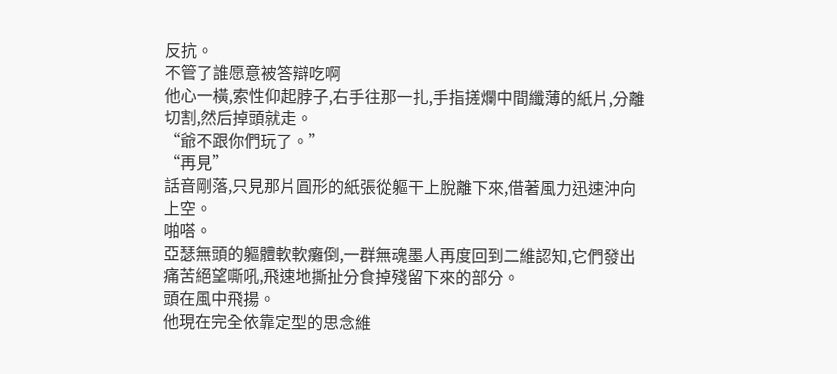反抗。
不管了誰愿意被答辯吃啊
他心一橫,索性仰起脖子,右手往那一扎,手指搓爛中間纖薄的紙片,分離切割,然后掉頭就走。
“爺不跟你們玩了。”
“再見”
話音剛落,只見那片圓形的紙張從軀干上脫離下來,借著風力迅速沖向上空。
啪嗒。
亞瑟無頭的軀體軟軟癱倒,一群無魂墨人再度回到二維認知,它們發出痛苦絕望嘶吼,飛速地撕扯分食掉殘留下來的部分。
頭在風中飛揚。
他現在完全依靠定型的思念維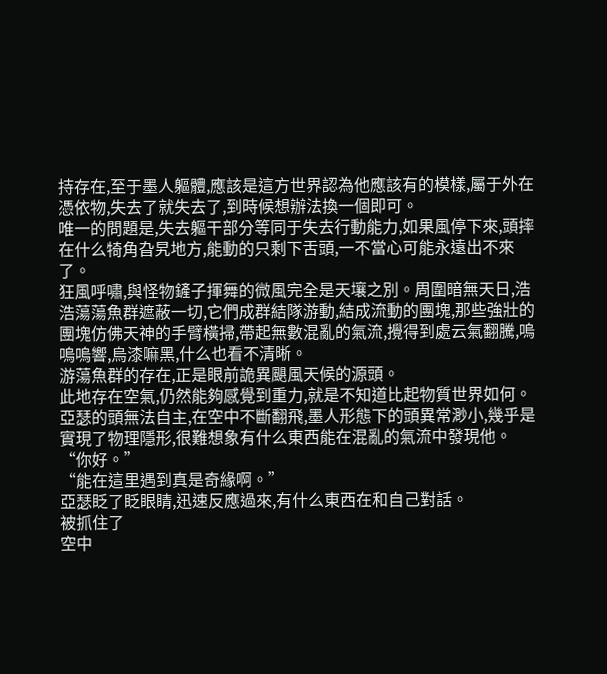持存在,至于墨人軀體,應該是這方世界認為他應該有的模樣,屬于外在憑依物,失去了就失去了,到時候想辦法換一個即可。
唯一的問題是,失去軀干部分等同于失去行動能力,如果風停下來,頭摔在什么犄角旮旯地方,能動的只剩下舌頭,一不當心可能永遠出不來了。
狂風呼嘯,與怪物鏟子揮舞的微風完全是天壤之別。周圍暗無天日,浩浩蕩蕩魚群遮蔽一切,它們成群結隊游動,結成流動的團塊,那些強壯的團塊仿佛天神的手臂橫掃,帶起無數混亂的氣流,攪得到處云氣翻騰,嗚嗚嗚響,烏漆嘛黑,什么也看不清晰。
游蕩魚群的存在,正是眼前詭異颶風天候的源頭。
此地存在空氣,仍然能夠感覺到重力,就是不知道比起物質世界如何。
亞瑟的頭無法自主,在空中不斷翻飛,墨人形態下的頭異常渺小,幾乎是實現了物理隱形,很難想象有什么東西能在混亂的氣流中發現他。
“你好。”
“能在這里遇到真是奇緣啊。”
亞瑟眨了眨眼睛,迅速反應過來,有什么東西在和自己對話。
被抓住了
空中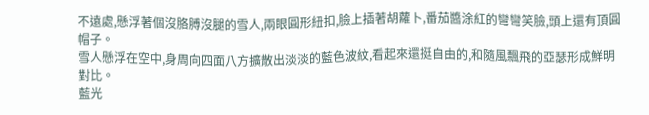不遠處,懸浮著個沒胳膊沒腿的雪人,兩眼圓形紐扣,臉上插著胡蘿卜,番茄醬涂紅的彎彎笑臉,頭上還有頂圓帽子。
雪人懸浮在空中,身周向四面八方擴散出淡淡的藍色波紋,看起來還挺自由的,和隨風飄飛的亞瑟形成鮮明對比。
藍光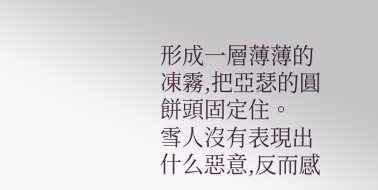形成一層薄薄的凍霧,把亞瑟的圓餅頭固定住。
雪人沒有表現出什么惡意,反而感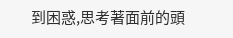到困惑,思考著面前的頭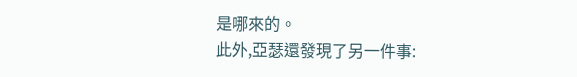是哪來的。
此外,亞瑟還發現了另一件事: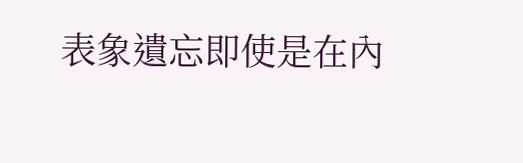表象遺忘即使是在內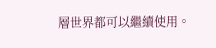層世界都可以繼續使用。